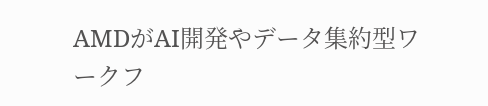AMDがAI開発やデータ集約型ワークフ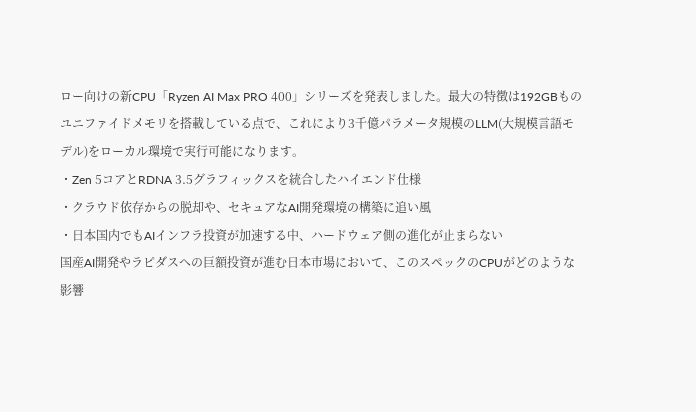ロー向けの新CPU「Ryzen AI Max PRO 400」シリーズを発表しました。最大の特徴は192GBものユニファイドメモリを搭載している点で、これにより3千億パラメータ規模のLLM(大規模言語モデル)をローカル環境で実行可能になります。
・Zen 5コアとRDNA 3.5グラフィックスを統合したハイエンド仕様
・クラウド依存からの脱却や、セキュアなAI開発環境の構築に追い風
・日本国内でもAIインフラ投資が加速する中、ハードウェア側の進化が止まらない
国産AI開発やラピダスへの巨額投資が進む日本市場において、このスペックのCPUがどのような影響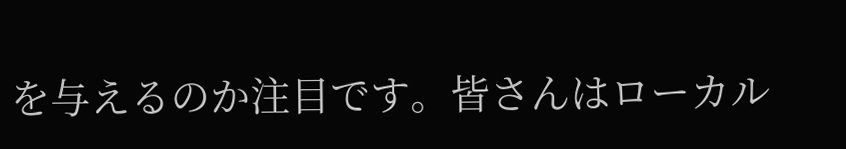を与えるのか注目です。皆さんはローカル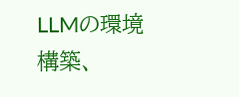LLMの環境構築、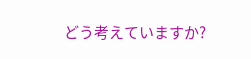どう考えていますか?